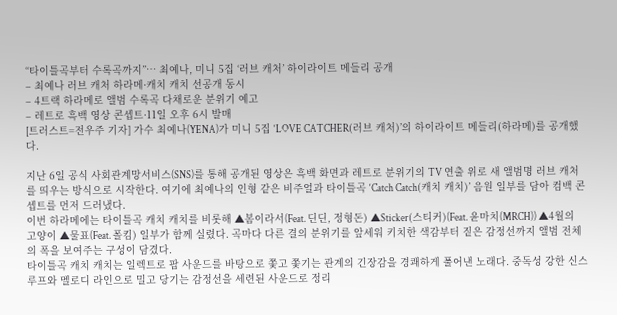“타이틀곡부터 수록곡까지”… 최예나, 미니 5집 ‘러브 캐처’ 하이라이트 메들리 공개
– 최예나 러브 캐처 하라메·캐치 캐치 선공개 동시
– 4트랙 하라메로 앨범 수록곡 다채로운 분위기 예고
– 레트로 흑백 영상 콘셉트·11일 오후 6시 발매
[트러스트=전우주 기자] 가수 최예나(YENA)가 미니 5집 ‘LOVE CATCHER(러브 캐처)’의 하이라이트 메들리(하라메)를 공개했다.

지난 6일 공식 사회관계망서비스(SNS)를 통해 공개된 영상은 흑백 화면과 레트로 분위기의 TV 연출 위로 새 앨범명 러브 캐처를 띄우는 방식으로 시작한다. 여기에 최예나의 인형 같은 비주얼과 타이틀곡 ‘Catch Catch(캐치 캐치)’ 음원 일부를 담아 컴백 콘셉트를 먼저 드러냈다.
이번 하라메에는 타이틀곡 캐치 캐치를 비롯해 ▲봄이라서(Feat. 딘딘, 정형돈) ▲Sticker(스티커)(Feat. 윤마치(MRCH)) ▲4월의 고양이 ▲물표(Feat. 폴킴) 일부가 함께 실렸다. 곡마다 다른 결의 분위기를 앞세워 키치한 색감부터 짙은 감정선까지 앨범 전체의 폭을 보여주는 구성이 담겼다.
타이틀곡 캐치 캐치는 일렉트로 팝 사운드를 바탕으로 쫓고 쫓기는 관계의 긴장감을 경쾌하게 풀어낸 노래다. 중독성 강한 신스 루프와 멜로디 라인으로 밀고 당기는 감정선을 세련된 사운드로 정리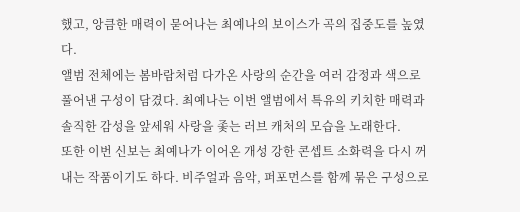했고, 앙큼한 매력이 묻어나는 최예나의 보이스가 곡의 집중도를 높였다.
앨범 전체에는 봄바람처럼 다가온 사랑의 순간을 여러 감정과 색으로 풀어낸 구성이 담겼다. 최예나는 이번 앨범에서 특유의 키치한 매력과 솔직한 감성을 앞세워 사랑을 좇는 러브 캐처의 모습을 노래한다.
또한 이번 신보는 최예나가 이어온 개성 강한 콘셉트 소화력을 다시 꺼내는 작품이기도 하다. 비주얼과 음악, 퍼포먼스를 함께 묶은 구성으로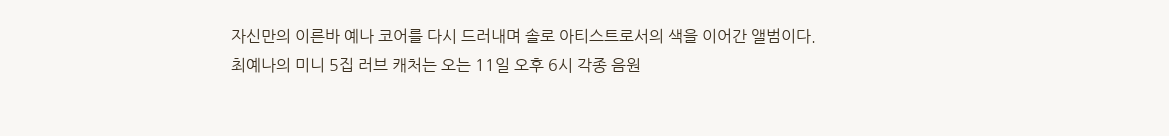자신만의 이른바 예나 코어를 다시 드러내며 솔로 아티스트로서의 색을 이어간 앨범이다.
최예나의 미니 5집 러브 캐처는 오는 11일 오후 6시 각종 음원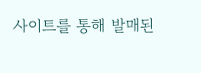사이트를 통해 발매된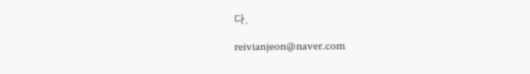다.
reivianjeon@naver.com